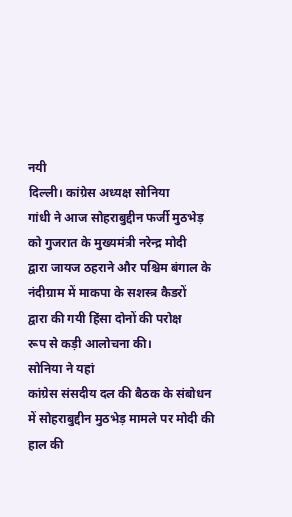नयी
दिल्ली। कांग्रेस अध्यक्ष सोनिया
गांधी ने आज सोहराबुद्दीन फर्जी मुठभेड़
को गुजरात के मुख्यमंत्री नरेन्द्र मोदी
द्वारा जायज ठहराने और पश्चिम बंगाल के
नंदीग्राम में माकपा के सशस्त्र कैडरों
द्वारा की गयी हिंसा दोनों की परोक्ष
रूप से कड़ी आलोचना की।
सोनिया ने यहां
कांग्रेस संसदीय दल की बैठक के संबोधन
में सोहराबुद्दीन मुठभेड़ मामले पर मोदी की
हाल की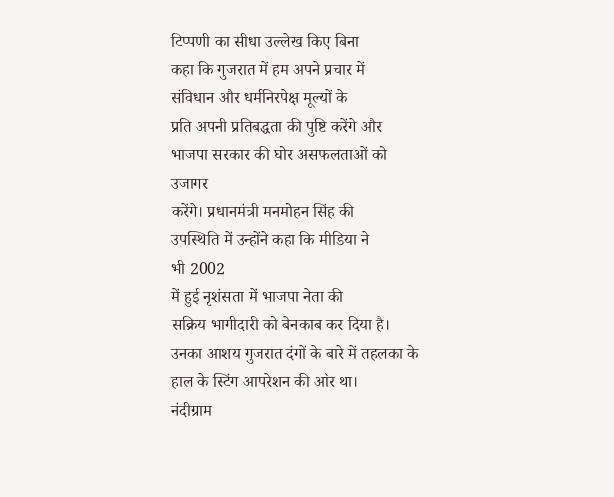टिप्पणी का सीधा उल्लेख किए बिना
कहा कि गुजरात में हम अपने प्रचार में
संविधान और धर्मनिरपेक्ष मूल्यों के
प्रति अपनी प्रतिबद्धता की पुष्टि करेंगे और
भाजपा सरकार की घोर असफलताओं को उजागर
करेंगे। प्रधानमंत्री मनमोहन सिंह की
उपस्थिति में उन्होंने कहा कि मीडिया ने
भी 2002
में हुई नृशंसता में भाजपा नेता की
सक्रिय भागीदारी को बेनकाब कर दिया है।
उनका आशय गुजरात दंगों के बारे में तहलका के
हाल के स्टिंग आपरेशन की आ॓र था।
नंदीग्राम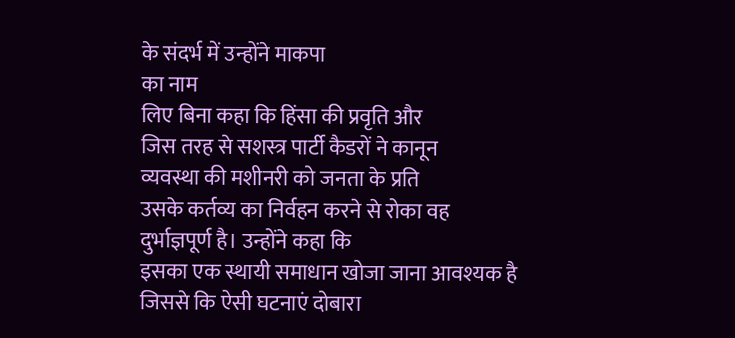के संदर्भ में उन्होंने माकपा
का नाम
लिए बिना कहा कि हिंसा की प्रवृति और
जिस तरह से सशस्त्र पार्टी कैडरों ने कानून
व्यवस्था की मशीनरी को जनता के प्रति
उसके कर्तव्य का निर्वहन करने से रोका वह
दुर्भाज्ञपूर्ण है। उन्होंने कहा कि
इसका एक स्थायी समाधान खोजा जाना आवश्यक है
जिससे कि ऐसी घटनाएं दोबारा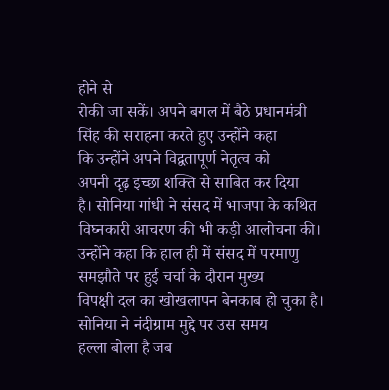होने से
रोकी जा सकें। अपने बगल में बैठे प्रधानमंत्री
सिंह की सराहना करते हुए उन्होंने कहा
कि उन्होंने अपने विद्वतापूर्ण नेतृत्व को
अपनी दृढ़ इच्छा शक्ति से साबित कर दिया
है। सोनिया गांधी ने संसद में भाजपा के कथित
विघ्नकारी आचरण की भी कड़ी आलोचना की।
उन्होंने कहा कि हाल ही में संसद में परमाणु
समझौते पर हुई चर्चा के दौरान मुख्य
विपक्षी दल का खोखलापन बेनकाब हो चुका है।
सोनिया ने नंदीग्राम मुद्दे पर उस समय
हल्ला बोला है जब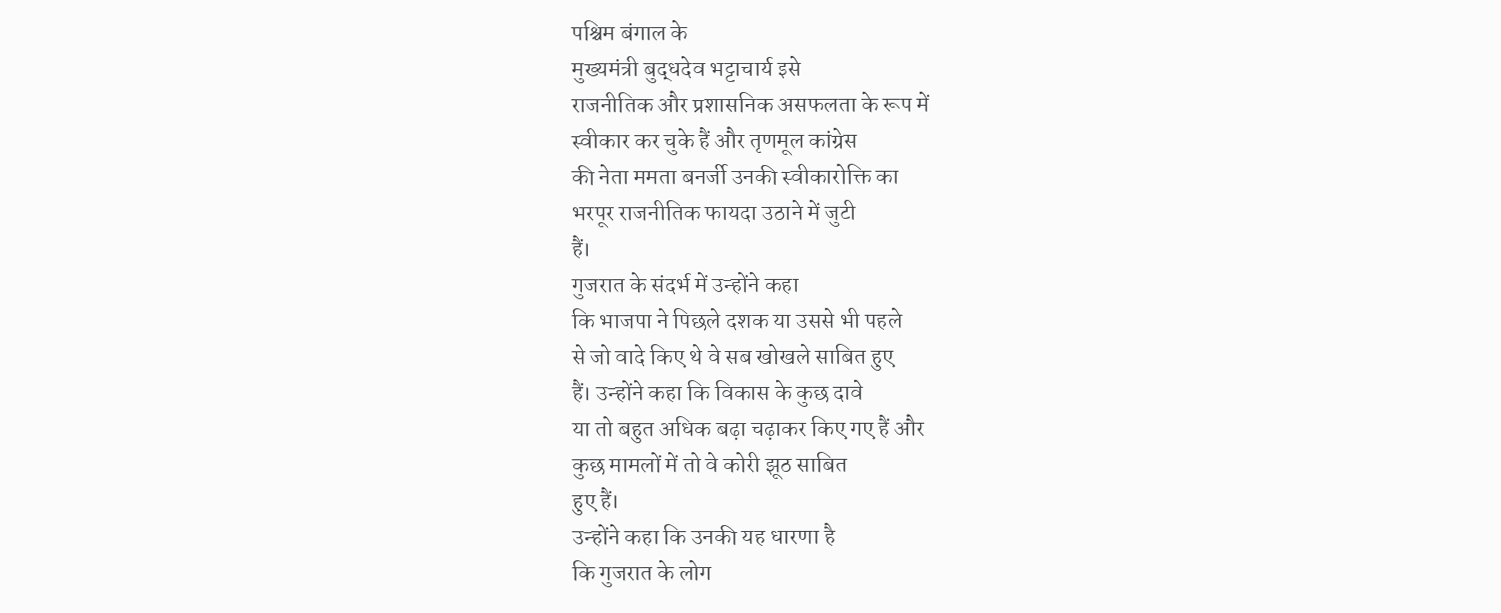पश्चिम बंगाल के
मुख्यमंत्री बुद्धदेव भट्टाचार्य इसे
राजनीतिक और प्रशासनिक असफलता के रूप में
स्वीकार कर चुके हैं और तृणमूल कांग्रेस
की नेता ममता बनर्जी उनकी स्वीकारोक्ति का
भरपूर राजनीतिक फायदा उठाने में जुटी
हैं।
गुजरात के संदर्भ में उन्होंने कहा
कि भाजपा ने पिछले दशक या उससे भी पहले
से जो वादे किए थे वे सब खोखले साबित हुए
हैं। उन्होंने कहा कि विकास के कुछ दावे
या तो बहुत अधिक बढ़ा चढ़ाकर किए गए हैं और
कुछ मामलों में तो वे कोरी झूठ साबित
हुए हैं।
उन्होंने कहा कि उनकी यह धारणा है
कि गुजरात के लोग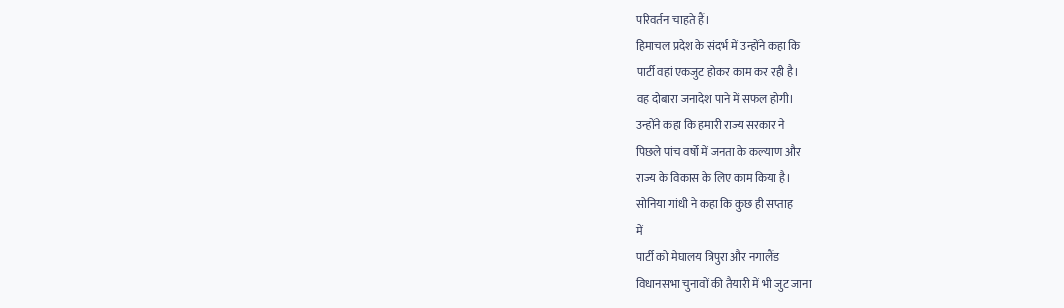परिवर्तन चाहते हैं।
हिमाचल प्रदेश के संदर्भ में उन्होंने कहा कि
पार्टी वहां एकजुट होकर काम कर रही है।
वह दोबारा जनादेश पाने में सफल होगी।
उन्होंने कहा कि हमारी राज्य सरकार ने
पिछले पांच वर्षो में जनता के कल्याण और
राज्य के विकास के लिए काम किया है।
सोनिया गांधी ने कहा कि कुछ ही सप्ताह
में
पार्टी को मेघालय त्रिपुरा और नगालैंड
विधानसभा चुनावों की तैयारी में भी जुट जाना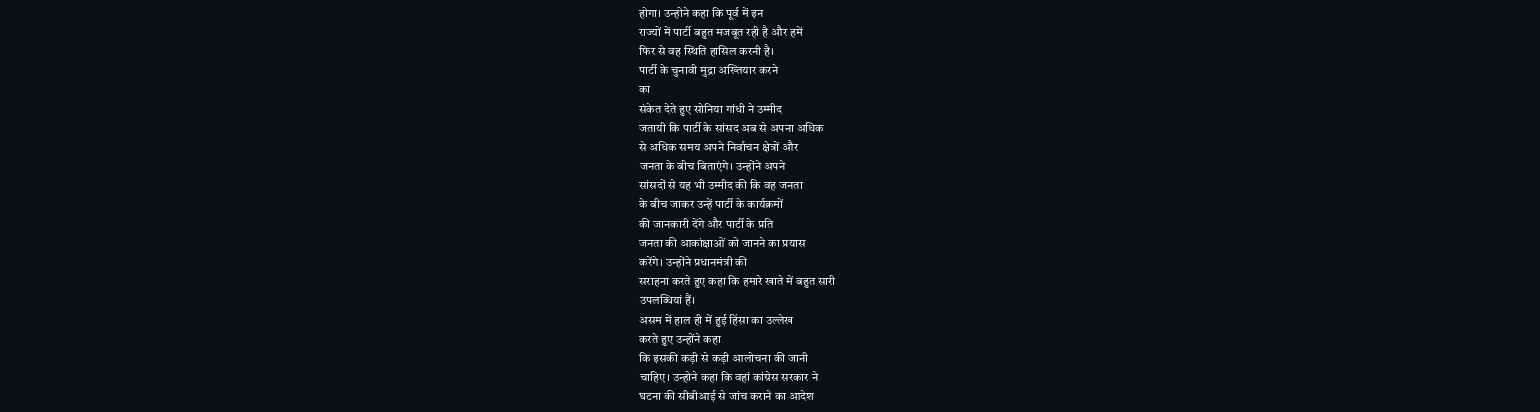होगा। उन्होने कहा कि पूर्व में इन
राज्यों में पार्टी बहुत मजबूत रही है और हमें
फिर से वह स्थिति हासिल करनी है।
पार्टी के चुनावी मुद्रा अख्तियार करने
का
संकेत देते हुए सोनिया गांधी ने उम्मीद
जतायी कि पार्टी के सांसद अब से अपना अधिक
से अधिक समय अपने निर्वाचन क्षेत्रों और
जनता के बीच बिताएंगे। उन्होंने अपने
सांसदों से यह भी उम्मीद की कि वह जनता
के बीच जाकर उन्हें पार्टी के कार्यक्रमों
की जानकारी देंगे और पार्टी के प्रति
जनता की आकांक्षाओं को जानने का प्रयास
करेंगे। उन्होंने प्रधानमंत्री की
सराहना करते हुए कहा कि हमारे खाते में बहुत सारी
उपलब्धियां हैं।
असम में हाल ही में हुई हिंसा का उल्लेख
करते हुए उन्होंने कहा
कि इसकी कड़ी से कड़ी आलोचना की जानी
चाहिए। उन्होने कहा कि वहां कांग्रेस सरकार ने
घटना की सीबीआई से जांच कराने का आदेश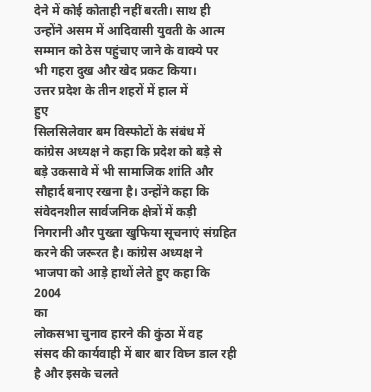देने में कोई कोताही नहीं बरती। साथ ही
उन्होंने असम में आदिवासी युवती के आत्म
सम्मान को ठेस पहुंचाए जाने के वाक्ये पर
भी गहरा दुख और खेद प्रकट किया।
उत्तर प्रदेश के तीन शहरों में हाल में
हुए
सिलसिलेवार बम विस्फोटों के संबंध में
कांग्रेस अध्यक्ष ने कहा कि प्रदेश को बड़े से
बड़े उकसावे में भी सामाजिक शांति और
सौहार्द बनाए रखना है। उन्होंने कहा कि
संवेदनशील सार्वजनिक क्षेत्रों में कड़ी
निगरानी और पुख्ता खुफिया सूचनाएं संग्रहित
करने की जरूरत है। कांग्रेस अध्यक्ष ने
भाजपा को आड़े हाथों लेते हुए कहा कि
2004
का
लोकसभा चुनाव हारने की कुंठा में वह
संसद की कार्यवाही में बार बार विघ्न डाल रही
है और इसके चलते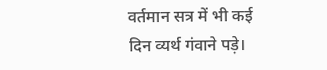वर्तमान सत्र में भी कई
दिन व्यर्थ गंवाने पड़े।